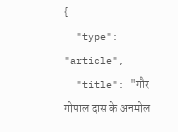{
  "type": "article",
  "title": "गौर गोपाल दास के अनमोल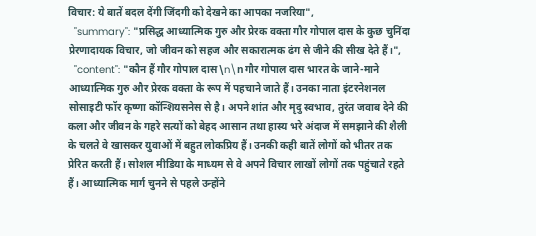विचार: ये बातें बदल देंगी जिंदगी को देखने का आपका नजरिया",
  "summary": "प्रसिद्ध आध्यात्मिक गुरु और प्रेरक वक्ता गौर गोपाल दास के कुछ चुनिंदा प्रेरणादायक विचार, जो जीवन को सहज और सकारात्मक ढंग से जीने की सीख देते हैं।",
  "content": "कौन हैं गौर गोपाल दास\n\nगौर गोपाल दास भारत के जाने-माने आध्यात्मिक गुरु और प्रेरक वक्ता के रूप में पहचाने जाते हैं। उनका नाता इंटरनेशनल सोसाइटी फॉर कृष्णा कॉन्शियसनेस से है। अपने शांत और मृदु स्वभाव, तुरंत जवाब देने की कला और जीवन के गहरे सत्यों को बेहद आसान तथा हास्य भरे अंदाज में समझाने की शैली के चलते वे खासकर युवाओं में बहुत लोकप्रिय हैं। उनकी कही बातें लोगों को भीतर तक प्रेरित करती हैं। सोशल मीडिया के माध्यम से वे अपने विचार लाखों लोगों तक पहुंचाते रहते हैं। आध्यात्मिक मार्ग चुनने से पहले उन्होंने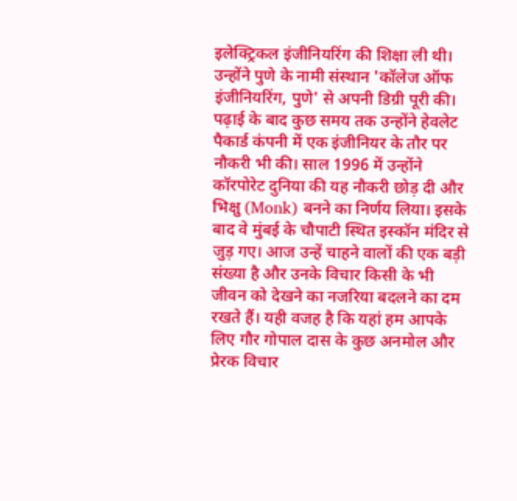इलेक्ट्रिकल इंजीनियरिंग की शिक्षा ली थी। उन्होंने पुणे के नामी संस्थान 'कॉलेज ऑफ इंजीनियरिंग, पुणे' से अपनी डिग्री पूरी की। पढ़ाई के बाद कुछ समय तक उन्होंने हेवलेट पैकार्ड कंपनी में एक इंजीनियर के तौर पर नौकरी भी की। साल 1996 में उन्होंने कॉरपोरेट दुनिया की यह नौकरी छोड़ दी और भिक्षु (Monk) बनने का निर्णय लिया। इसके बाद वे मुंबई के चौपाटी स्थित इस्कॉन मंदिर से जुड़ गए। आज उन्हें चाहने वालों की एक बड़ी संख्या है और उनके विचार किसी के भी जीवन को देखने का नजरिया बदलने का दम रखते हैं। यही वजह है कि यहां हम आपके लिए गौर गोपाल दास के कुछ अनमोल और प्रेरक विचार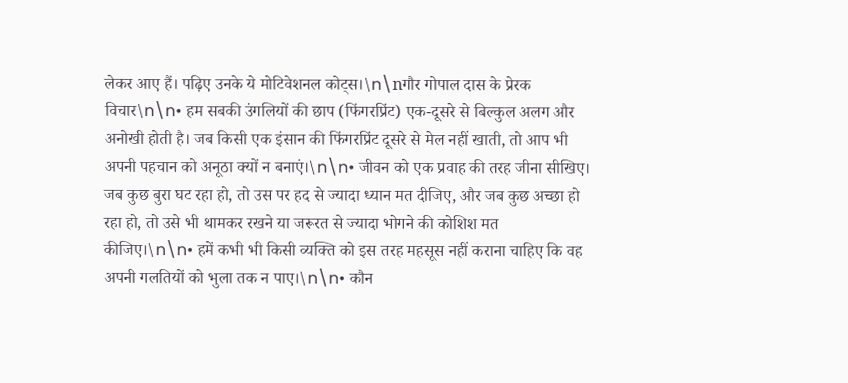लेकर आए हैं। पढ़िए उनके ये मोटिवेशनल कोट्स।\n\nगौर गोपाल दास के प्रेरक विचार\n\n• हम सबकी उंगलियों की छाप (फिंगरप्रिंट) एक-दूसरे से बिल्कुल अलग और अनोखी होती है। जब किसी एक इंसान की फिंगरप्रिंट दूसरे से मेल नहीं खाती, तो आप भी अपनी पहचान को अनूठा क्यों न बनाएं।\n\n• जीवन को एक प्रवाह की तरह जीना सीखिए। जब कुछ बुरा घट रहा हो, तो उस पर हद से ज्यादा ध्यान मत दीजिए, और जब कुछ अच्छा हो रहा हो, तो उसे भी थामकर रखने या जरूरत से ज्यादा भोगने की कोशिश मत कीजिए।\n\n• हमें कभी भी किसी व्यक्ति को इस तरह महसूस नहीं कराना चाहिए कि वह अपनी गलतियों को भुला तक न पाए।\n\n• कौन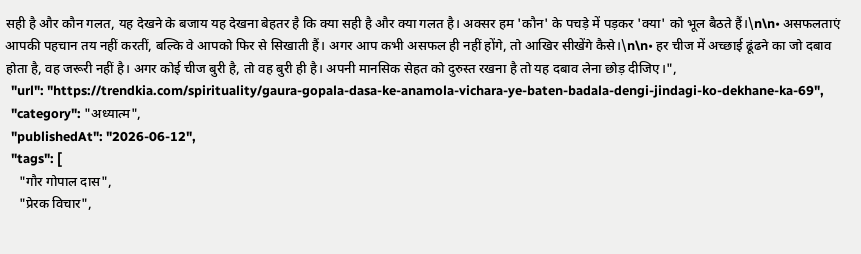सही है और कौन गलत, यह देखने के बजाय यह देखना बेहतर है कि क्या सही है और क्या गलत है। अक्सर हम 'कौन' के पचड़े में पड़कर 'क्या' को भूल बैठते हैं।\n\n• असफलताएं आपकी पहचान तय नहीं करतीं, बल्कि वे आपको फिर से सिखाती हैं। अगर आप कभी असफल ही नहीं होंगे, तो आखिर सीखेंगे कैसे।\n\n• हर चीज में अच्छाई ढूंढने का जो दबाव होता है, वह जरूरी नहीं है। अगर कोई चीज बुरी है, तो वह बुरी ही है। अपनी मानसिक सेहत को दुरुस्त रखना है तो यह दबाव लेना छोड़ दीजिए।",
  "url": "https://trendkia.com/spirituality/gaura-gopala-dasa-ke-anamola-vichara-ye-baten-badala-dengi-jindagi-ko-dekhane-ka-69",
  "category": "अध्यात्म",
  "publishedAt": "2026-06-12",
  "tags": [
    "गौर गोपाल दास",
    "प्रेरक विचार",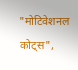"मोटिवेशनल कोट्स",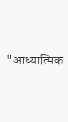"आध्यात्मिक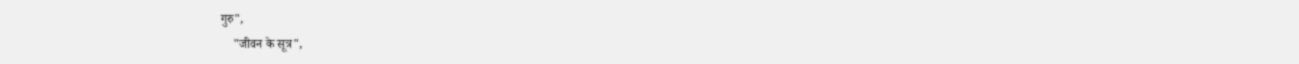गुरु",
    "जीवन के सूत्र",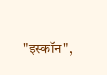"इस्कॉन",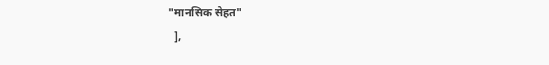"मानसिक सेहत"
  ],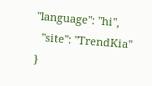"language": "hi",
  "site": "TrendKia"
}